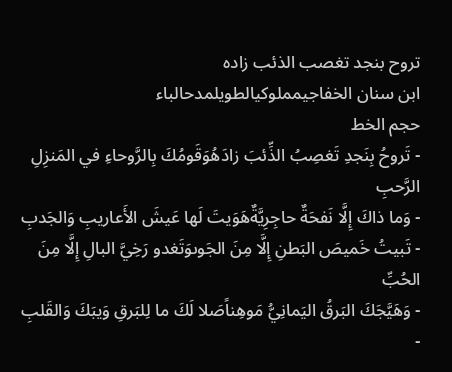تروح بنجد تغصب الذئب زاده
ابن سنان الخفاجيمملوكيالطويلمدحالباء
حجم الخط
- تَروحُ بِنَجدِ تَغصِبُ الذِّئبَ زادَهُوَقَومُكَ بِالرَّوحاءِ في المَنزِلِ الرَّحبِ
- وَما ذاكَ إِلَّا نَفحَةٌ حاجِرِيَّةٌهَوَيتَ لَها عَيشَ الأَعاريبِ وَالجَدبِ
- تَبيتُ خَميصَ البَطنِ إِلَّا مِنَ الجَوىوَتَغدو رَخِيَّ البالِ إِلَّا مِنَ الحُبِّ
- وَهَيَّجَكَ البَرقُ اليَمانِيُّ مَوهِناًصَلا لَكَ ما لِلبَرقِ وَيبَكَ وَالقَلبِ
-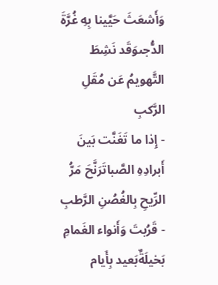وَأَشعَثَ حَيَّينا بِهِ غُرَّةَ الدُّجىوَقَد نَشِطَ التَّهويمُ عَن مُقَلِ الرَّكبِ
- إِذا ما تَغَنَّت بَينَ أَبرادِهِ الصَّباتَرَنَّحَ مَرُّ الرِّيحِ بِالغُصُنِ الرَّطبِ
- قَرُبتَ وَأَنواء الغَمامِ بَخيلَةٌبَعيد بِأَيام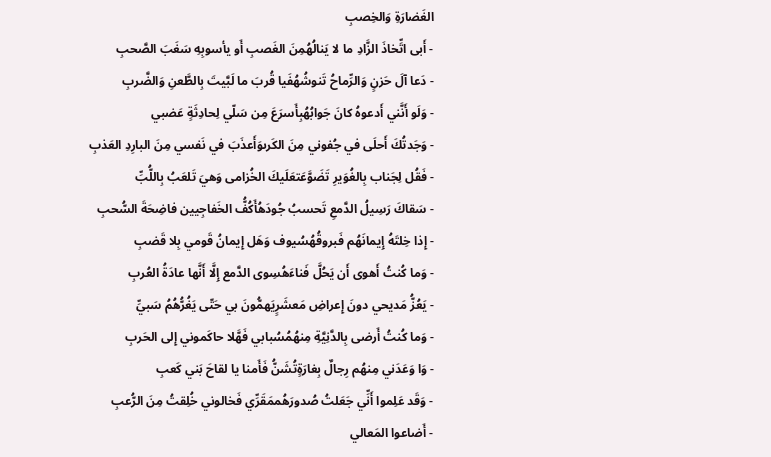الغَضارَةِ وَالخِصبِ
- أَبى اتِّخاذَ الزَّادِ ما لا يَنالُهُمِنَ الغَصبِ أَو يأسوبِهِ سَغَبَ الصَّحبِ
- دَعا آلَ حَزنٍ وَالرِّماحُ تَنوشُهُفَيا قُربَ ما لَبَّيتَ بِالطَّعنِ وَالضَّربِ
- وَلَو أَنَّني أَدعوهُ كانَ جَوابُهُبِأَسرَعَ مِن سَلّي لِحادِثَةٍ عَضبي
- وَجَدتُكَ أَحلَى في جُفوني مِنَ الكَرىوَأَعذَبَ في نَفسي مِنَ البارِدِ العَذبِ
- فَقُل لِجَناب بِالغُوَيرِ تَضَوَّعَتعَلَيكَ الخُزامى وَهيَ تَلعَبُ بِاللُّبِّ
- سَقاكَ رَسِيلُ الدَّمعِ تَحسبُ جُودَهُأَكُفُّ الخَفاجِيين فاضِحَةَ السُّحبِ
- إِذا خِلتَهُ إِيمانَهُم فَبروقُهُسُيوف وَهَل إِيمانُ قَومي بِلا قَضبِ
- وَما كُنتُ أَهوى أَن يَحُلَّ فَناءَهُسِوى الدَّمع إِلَّا أَنَّها عادَةُ العُربِ
- يَعُزُّ مَديحي دونَ إِعراضِ مَعشَرٍيَهمُّونَ بي حَتّى يَغُرُّهُمُ سَبيِّ
- وَما كُنتُ أَرضى بِالدَّنِيَّةِ مِنهُمُسُبابي فَهَّلا حاكَموني إِلى الحَربِ
- وَا وَعَدَني مِنهُم رِجالٌ بِغارَةٍتُشَنُّ فَأَمنا يا لقاحَ بَني كَعبِ
- وَقَد عَلِموا أَنِّي جَعَلتُ صُدورَهُممَقَرِّي فَخالوني خُلِقتُ مِنَ الرُّعبِ
- أَضاعوا المَعالي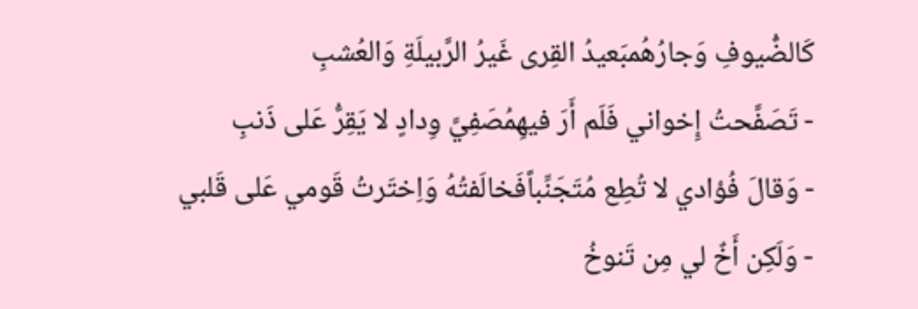كَالضُّيوفِ وَجارُهُمبَعيدُ القِرى غَيرُ الرَّبيلَةِ وَالعُشبِ
- تَصَفَّحتُ إِخواني فَلَم أَرَ فيهِمُصَفِيَّ وِدادٍ لا يَقِرُّ عَلى ذَنبِ
- وَقالَ فُؤادي لا تُطِع مُتَجَنِّباًفَخالَفتُهُ وَاِختَرتُ قَومي عَلى قَلبي
- وَلَكِن أَخٌ لي مِن تَنوخُ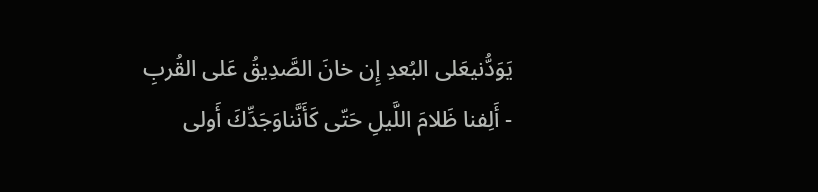يَوَدُّنيعَلى البُعدِ إِن خانَ الصَّدِيقُ عَلى القُربِ
- أَلِفنا ظَلامَ اللَّيلِ حَتّى كَأَنَّناوَجَدِّكَ أَولى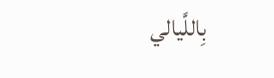بِاللَّيالي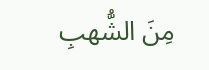مِنَ الشُّهبِ